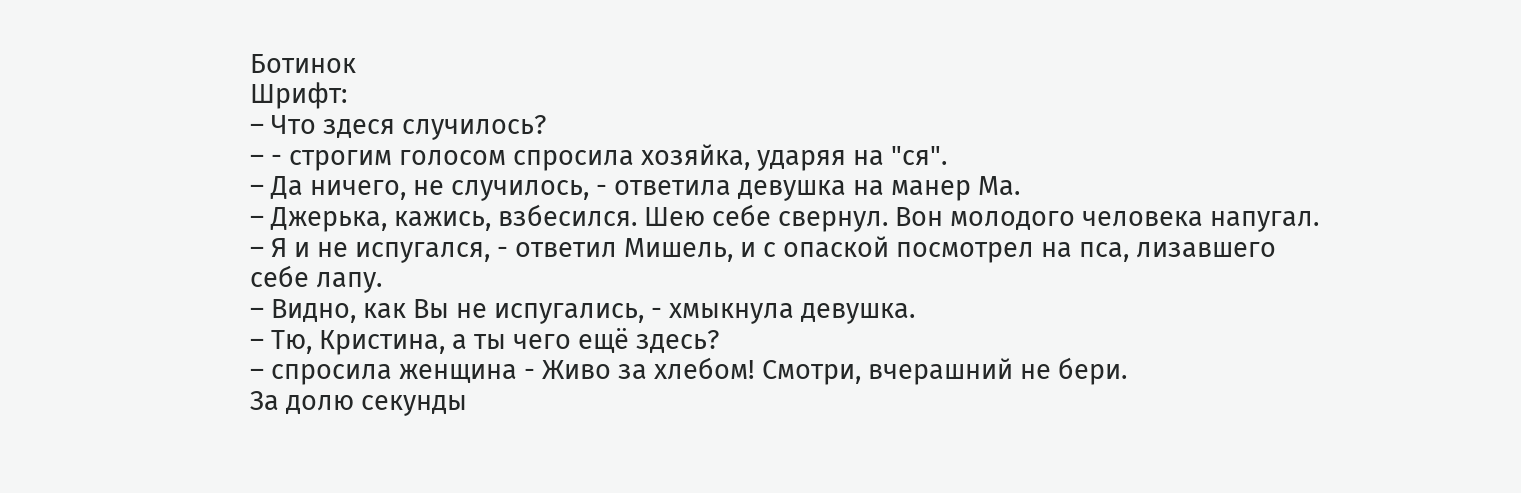Ботинок
Шрифт:
– Что здеся случилось?
– - строгим голосом спросила хозяйка, ударяя на "ся".
– Да ничего, не случилось, - ответила девушка на манер Ма.
– Джерька, кажись, взбесился. Шею себе свернул. Вон молодого человека напугал.
– Я и не испугался, - ответил Мишель, и с опаской посмотрел на пса, лизавшего себе лапу.
– Видно, как Вы не испугались, - хмыкнула девушка.
– Тю, Кристина, а ты чего ещё здесь?
– спросила женщина - Живо за хлебом! Смотри, вчерашний не бери.
За долю секунды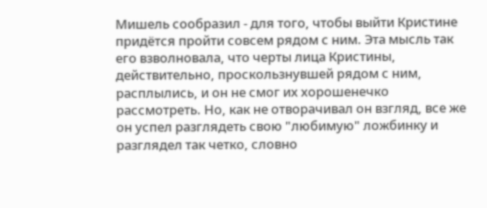Мишель сообразил - для того, чтобы выйти Кристине придётся пройти совсем рядом с ним. Эта мысль так его взволновала, что черты лица Кристины, действительно, проскользнувшей рядом с ним, расплылись, и он не смог их хорошенечко рассмотреть. Но, как не отворачивал он взгляд, все же он успел разглядеть свою "любимую" ложбинку и разглядел так четко, словно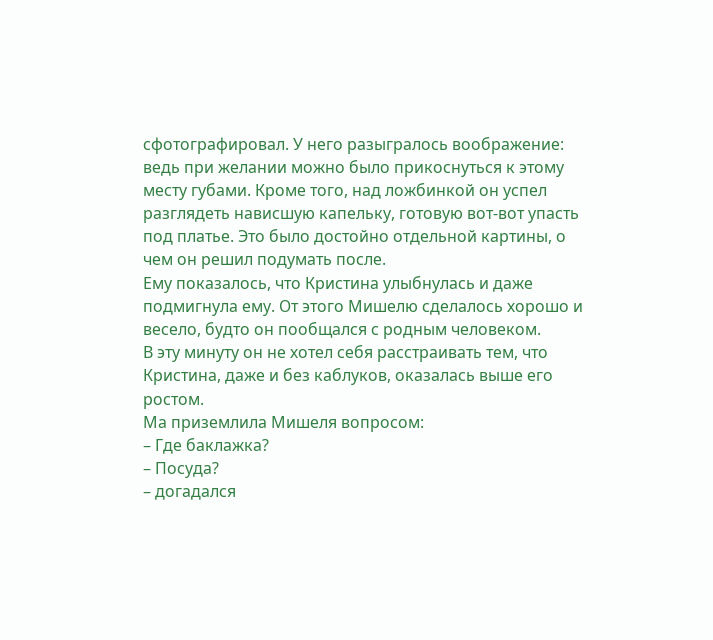сфотографировал. У него разыгралось воображение: ведь при желании можно было прикоснуться к этому месту губами. Кроме того, над ложбинкой он успел разглядеть нависшую капельку, готовую вот-вот упасть под платье. Это было достойно отдельной картины, о чем он решил подумать после.
Ему показалось, что Кристина улыбнулась и даже подмигнула ему. От этого Мишелю сделалось хорошо и весело, будто он пообщался с родным человеком.
В эту минуту он не хотел себя расстраивать тем, что Кристина, даже и без каблуков, оказалась выше его ростом.
Ма приземлила Мишеля вопросом:
– Где баклажка?
– Посуда?
– догадался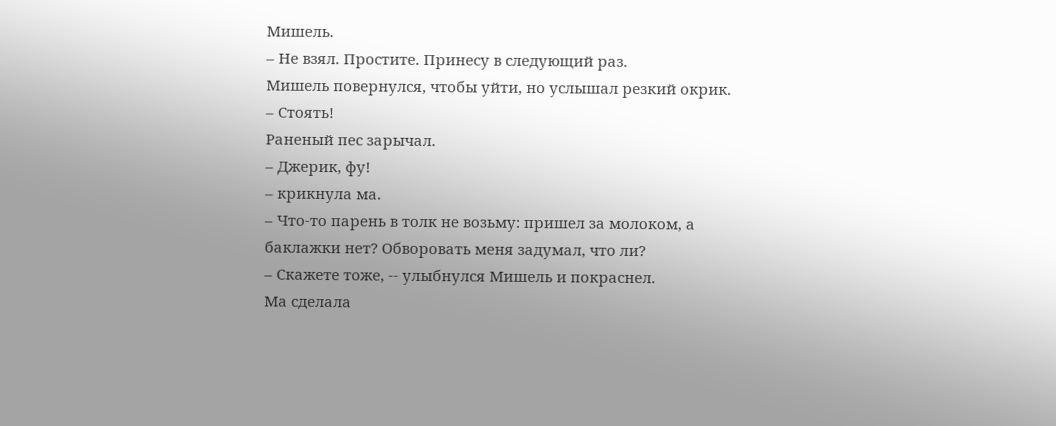Мишель.
– Не взял. Простите. Принесу в следующий раз.
Мишель повернулся, чтобы уйти, но услышал резкий окрик.
– Стоять!
Раненый пес зарычал.
– Джерик, фу!
– крикнула ма.
– Что-то парень в толк не возьму: пришел за молоком, а баклажки нет? Обворовать меня задумал, что ли?
– Скажете тоже, -- улыбнулся Мишель и покраснел.
Ма сделала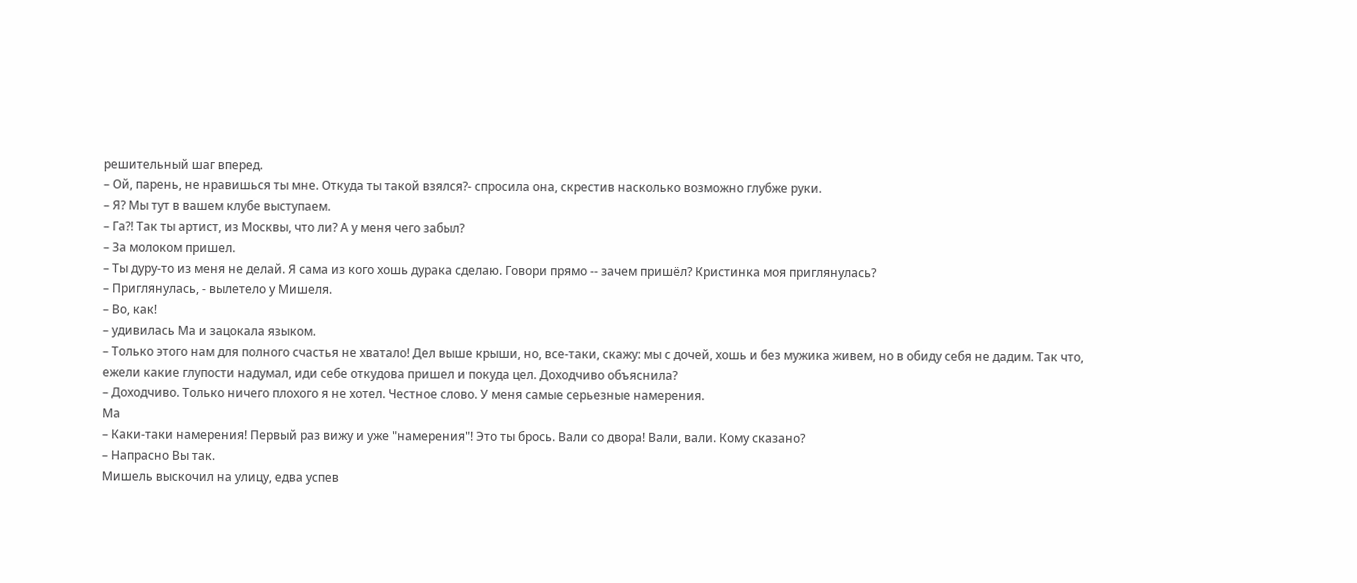решительный шаг вперед.
– Ой, парень, не нравишься ты мне. Откуда ты такой взялся?- спросила она, скрестив насколько возможно глубже руки.
– Я? Мы тут в вашем клубе выступаем.
– Га?! Так ты артист, из Москвы, что ли? А у меня чего забыл?
– За молоком пришел.
– Ты дуру-то из меня не делай. Я сама из кого хошь дурака сделаю. Говори прямо -- зачем пришёл? Кристинка моя приглянулась?
– Приглянулась, - вылетело у Мишеля.
– Во, как!
– удивилась Ма и зацокала языком.
– Только этого нам для полного счастья не хватало! Дел выше крыши, но, все-таки, скажу: мы с дочей, хошь и без мужика живем, но в обиду себя не дадим. Так что, ежели какие глупости надумал, иди себе откудова пришел и покуда цел. Доходчиво объяснила?
– Доходчиво. Только ничего плохого я не хотел. Честное слово. У меня самые серьезные намерения.
Ма
– Каки-таки намерения! Первый раз вижу и уже "намерения"! Это ты брось. Вали со двора! Вали, вали. Кому сказано?
– Напрасно Вы так.
Мишель выскочил на улицу, едва успев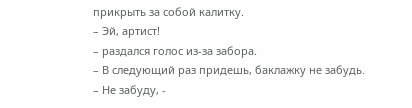прикрыть за собой калитку.
– Эй, артист!
– раздался голос из-за забора.
– В следующий раз придешь, баклажку не забудь.
– Не забуду, -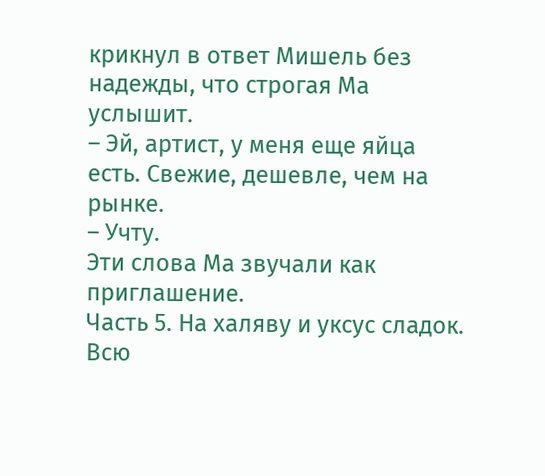крикнул в ответ Мишель без надежды, что строгая Ма услышит.
– Эй, артист, у меня еще яйца есть. Свежие, дешевле, чем на рынке.
– Учту.
Эти слова Ма звучали как приглашение.
Часть 5. На халяву и уксус сладок.
Всю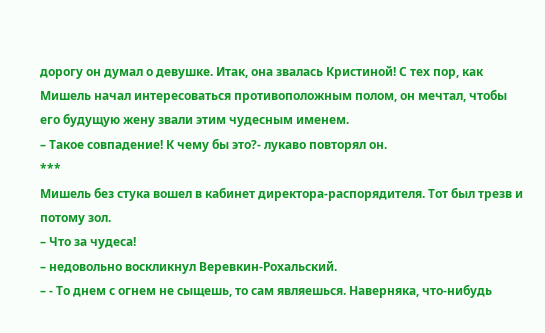дорогу он думал о девушке. Итак, она звалась Кристиной! С тех пор, как Мишель начал интересоваться противоположным полом, он мечтал, чтобы его будущую жену звали этим чудесным именем.
– Такое совпадение! К чему бы это?- лукаво повторял он.
***
Мишель без стука вошел в кабинет директора-распорядителя. Тот был трезв и потому зол.
– Что за чудеса!
– недовольно воскликнул Веревкин-Рохальский.
– - То днем с огнем не сыщешь, то сам являешься. Наверняка, что-нибудь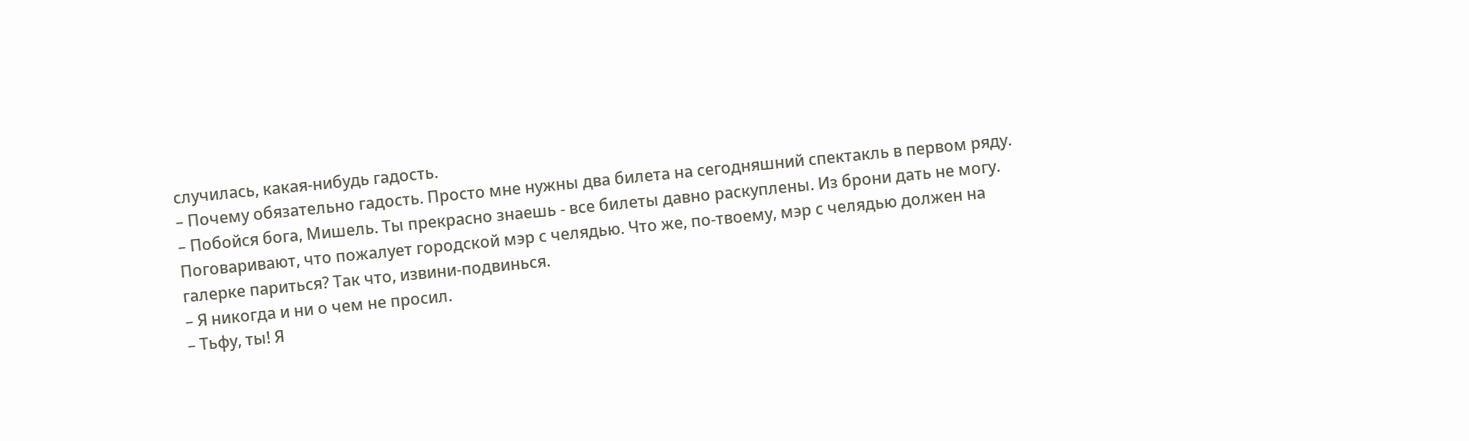случилась, какая-нибудь гадость.
– Почему обязательно гадость. Просто мне нужны два билета на сегодняшний спектакль в первом ряду.
– Побойся бога, Мишель. Ты прекрасно знаешь - все билеты давно раскуплены. Из брони дать не могу. Поговаривают, что пожалует городской мэр с челядью. Что же, по-твоему, мэр с челядью должен на галерке париться? Так что, извини-подвинься.
– Я никогда и ни о чем не просил.
– Тьфу, ты! Я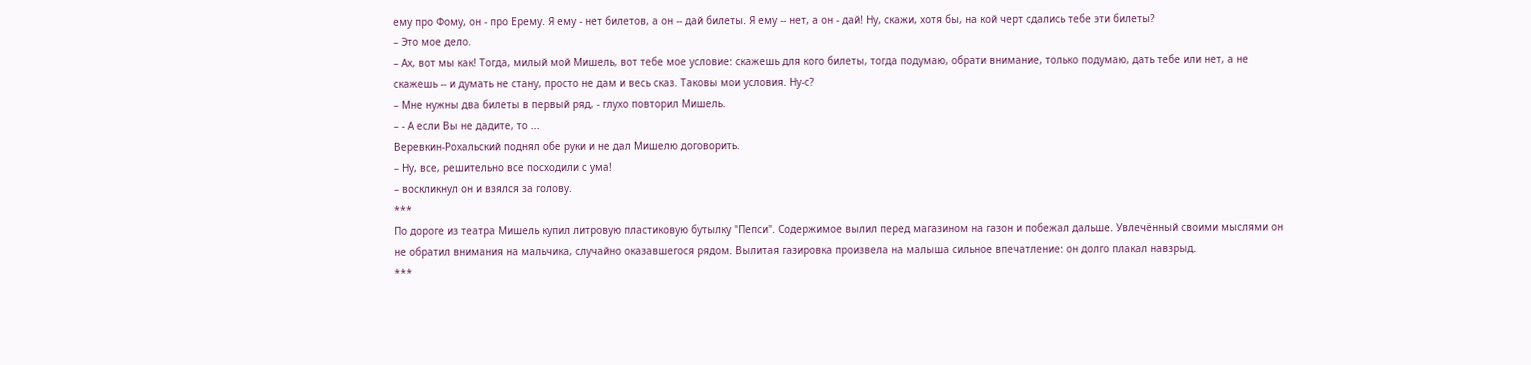ему про Фому, он - про Ерему. Я ему - нет билетов, а он -- дай билеты. Я ему -- нет, а он - дай! Ну, скажи, хотя бы, на кой черт сдались тебе эти билеты?
– Это мое дело.
– Ах, вот мы как! Тогда, милый мой Мишель, вот тебе мое условие: скажешь для кого билеты, тогда подумаю, обрати внимание, только подумаю, дать тебе или нет, а не скажешь -- и думать не стану, просто не дам и весь сказ. Таковы мои условия. Ну-с?
– Мне нужны два билеты в первый ряд, - глухо повторил Мишель.
– - А если Вы не дадите, то ...
Веревкин-Рохальский поднял обе руки и не дал Мишелю договорить.
– Ну, все, решительно все посходили с ума!
– воскликнул он и взялся за голову.
***
По дороге из театра Мишель купил литровую пластиковую бутылку "Пепси". Содержимое вылил перед магазином на газон и побежал дальше. Увлечённый своими мыслями он не обратил внимания на мальчика, случайно оказавшегося рядом. Вылитая газировка произвела на малыша сильное впечатление: он долго плакал навзрыд.
***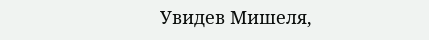Увидев Мишеля,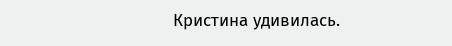Кристина удивилась.